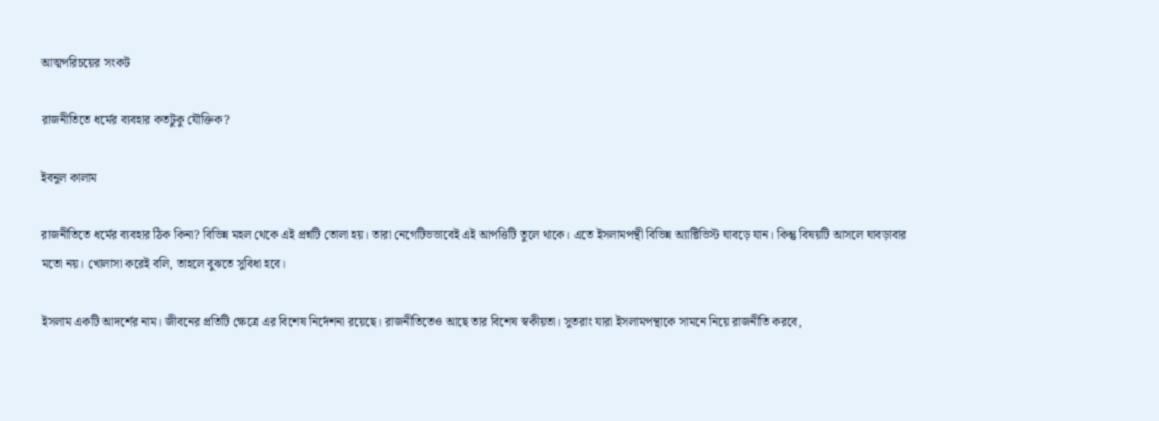আত্মপরিচয়ের সংকট

রাজনীতিতে ধর্মের ব্যবহার কতটুকু যৌক্তিক?

ইবনুল কালাম

রাজনীতিতে ধর্মের ব্যবহার ঠিক কিনা? বিভিন্ন মহল থেকে এই প্রশ্নটি তোলা হয়। তারা নেগেটিভভাবেই এই আপত্তিটি তুলে থাকে। এতে ইসলামপন্থী বিভিন্ন অ্যাক্টিভিস্ট ঘাবড়ে যান। কিন্তু বিষয়টি আসলে ঘাবড়াবার মতো নয়। খোলাসা করেই বলি, তাহলে বুঝতে সুবিধা হবে।

ইসলাম একটি আদর্শের নাম। জীবনের প্রতিটি ক্ষেত্রে এর বিশেষ নির্দেশনা রয়েছে। রাজনীতিতেও আছে তার বিশেষ স্বকীয়তা। সুতরাং যারা ইসলামপন্থাকে সামনে নিয়ে রাজনীতি করবে,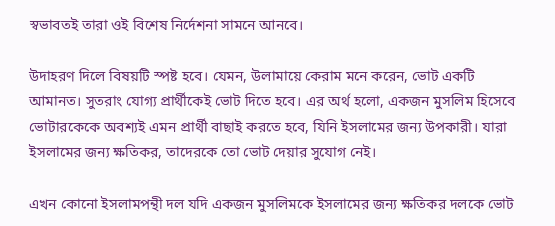স্বভাবতই তারা ওই বিশেষ নির্দেশনা সামনে আনবে।

উদাহরণ দিলে বিষয়টি স্পষ্ট হবে। যেমন, উলামায়ে কেরাম মনে করেন, ভোট একটি আমানত। সুতরাং যোগ্য প্রার্থীকেই ভোট দিতে হবে। এর অর্থ হলো, একজন মুসলিম হিসেবে ভোটারকেকে অবশ্যই এমন প্রার্থী বাছাই করতে হবে, যিনি ইসলামের জন্য উপকারী। যারা ইসলামের জন্য ক্ষতিকর, তাদেরকে তো ভোট দেয়ার সুযোগ নেই।

এখন কোনো ইসলামপন্থী দল যদি একজন মুসলিমকে ইসলামের জন্য ক্ষতিকর দলকে ভোট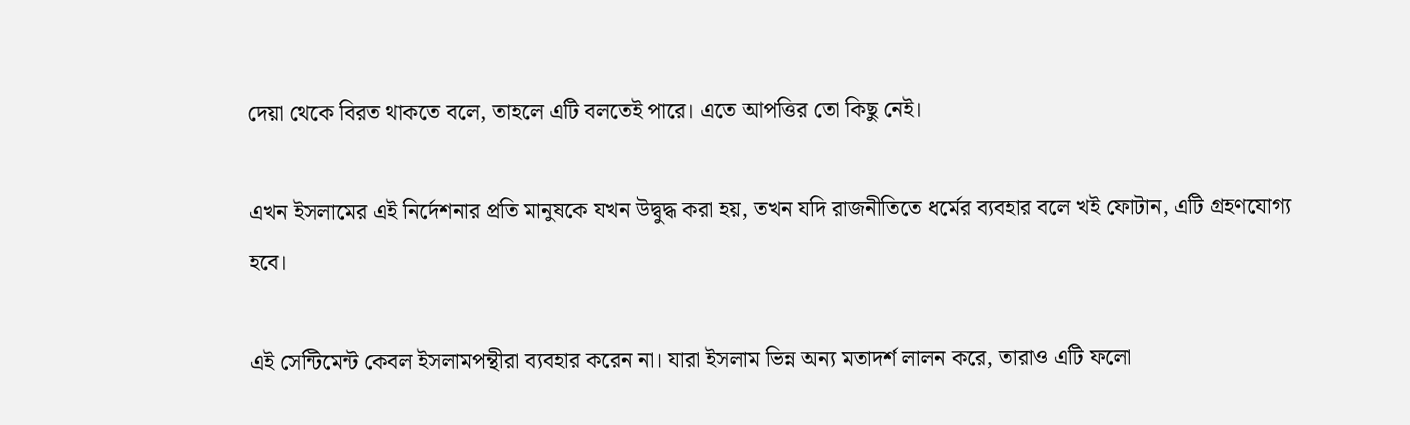দেয়া থেকে বিরত থাকতে বলে, তাহলে এটি বলতেই পারে। এতে আপত্তির তো কিছু নেই।

এখন ইসলামের এই নির্দেশনার প্রতি মানুষকে যখন উদ্বুদ্ধ করা হয়, তখন যদি রাজনীতিতে ধর্মের ব্যবহার বলে খই ফোটান, এটি গ্রহণযোগ্য হবে।

এই সেন্টিমেন্ট কেবল ইসলামপন্থীরা ব্যবহার করেন না। যারা ইসলাম ভিন্ন অন্য মতাদর্শ লালন করে, তারাও এটি ফলো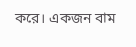করে। একজন বাম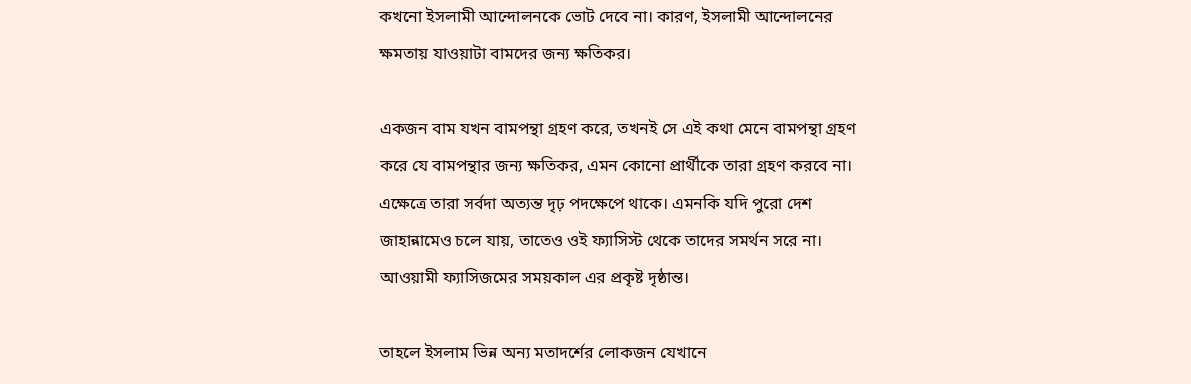কখনো ইসলামী আন্দোলনকে ভোট দেবে না। কারণ, ইসলামী আন্দোলনের ক্ষমতায় যাওয়াটা বামদের জন্য ক্ষতিকর।

একজন বাম যখন বামপন্থা গ্রহণ করে, তখনই সে এই কথা মেনে বামপন্থা গ্রহণ করে যে বামপন্থার জন্য ক্ষতিকর, এমন কোনো প্রার্থীকে তারা গ্রহণ করবে না। এক্ষেত্রে তারা সর্বদা অত্যন্ত দৃঢ় পদক্ষেপে থাকে। এমনকি যদি পুরো দেশ জাহান্নামেও চলে যায়, তাতেও ওই ফ্যাসিস্ট থেকে তাদের সমর্থন সরে না। আওয়ামী ফ্যাসিজমের সময়কাল এর প্রকৃষ্ট দৃষ্ঠান্ত।

তাহলে ইসলাম ভিন্ন অন্য মতাদর্শের লোকজন যেখানে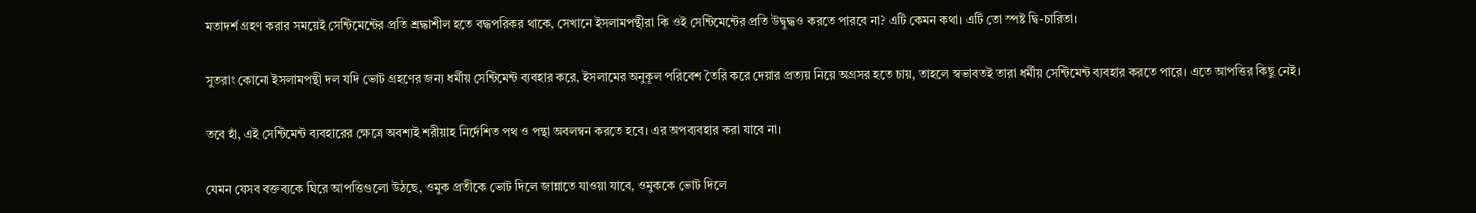মতাদর্শ গ্রহণ করার সময়েই সেন্টিমেন্টের প্রতি শ্রদ্ধাশীল হতে বদ্ধপরিকর থাকে, সেখানে ইসলামপন্থীরা কি ওই সেন্টিমেন্টের প্রতি উদ্বুদ্ধও করতে পারবে না? এটি কেমন কথা। এটি তো স্পষ্ট দ্বি-চারিতা।

সুতরাং কোনো ইসলামপন্থী দল যদি ভোট গ্রহণের জন্য ধর্মীয় সেন্টিমেন্ট ব্যবহার করে, ইসলামের অনুকূল পরিবেশ তৈরি করে দেয়ার প্রত্যয় নিয়ে অগ্রসর হতে চায়, তাহলে স্বভাবতই তারা ধর্মীয় সেন্টিমেন্ট ব্যবহার করতে পারে। এতে আপত্তির কিছু নেই।

তবে হাঁ, এই সেন্টিমেন্ট ব্যবহারের ক্ষেত্রে অবশ্যই শরীয়াহ নির্দেশিত পথ ও পন্থা অবলম্বন করতে হবে। এর অপব্যবহার করা যাবে না।

যেমন যেসব বক্তব্যকে ঘিরে আপত্তিগুলো উঠছে, ওমুক প্রতীকে ভোট দিলে জান্নাতে যাওয়া যাবে, ওমুককে ভোট দিলে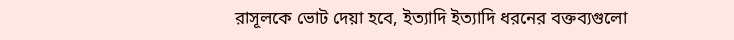রাসূলকে ভোট দেয়া হবে, ইত্যাদি ইত্যাদি ধরনের বক্তব্যগুলো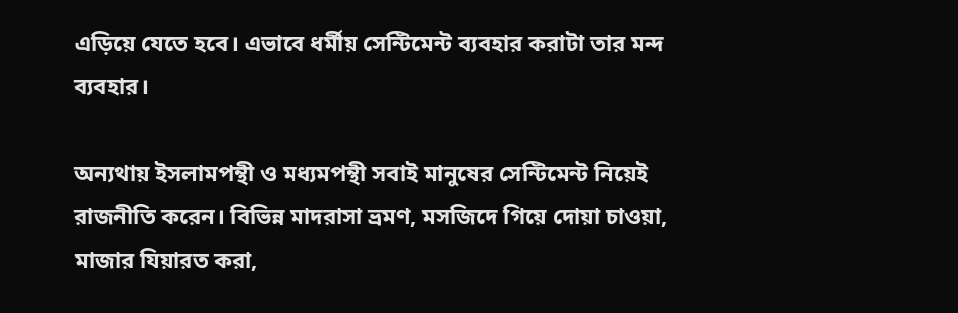এড়িয়ে যেতে হবে। এভাবে ধর্মীয় সেন্টিমেন্ট ব্যবহার করাটা তার মন্দ ব্যবহার।

অন্যথায় ইসলামপন্থী ও মধ্যমপন্থী সবাই মানুষের সেন্টিমেন্ট নিয়েই রাজনীতি করেন। বিভিন্ন মাদরাসা ভ্রমণ, মসজিদে গিয়ে দোয়া চাওয়া, মাজার যিয়ারত করা,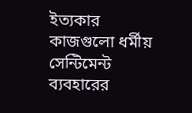ইত্যকার কাজগুলো ধর্মীয় সেন্টিমেন্ট ব্যবহারের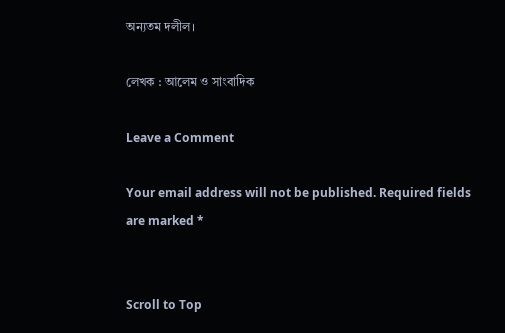অন্যতম দলীল।

লেখক : আলেম ও সাংবাদিক

Leave a Comment

Your email address will not be published. Required fields are marked *


Scroll to Top